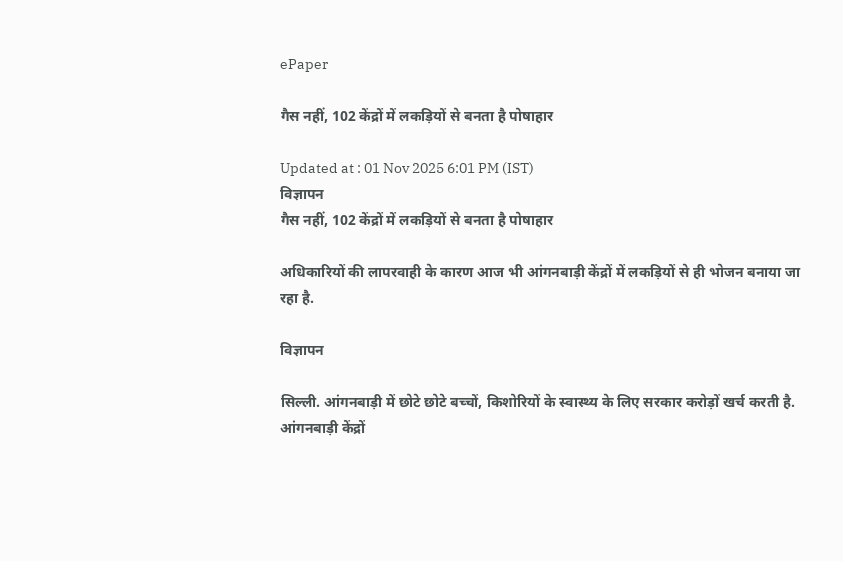ePaper

गैस नहीं, 102 केंद्रों में लकड़ियों से बनता है पोषाहार

Updated at : 01 Nov 2025 6:01 PM (IST)
विज्ञापन
गैस नहीं, 102 केंद्रों में लकड़ियों से बनता है पोषाहार

अधिकारियों की लापरवाही के कारण आज भी आंगनबाड़ी केंद्रों में लकड़ियों से ही भोजन बनाया जा रहा है.

विज्ञापन

सिल्ली. आंगनबाड़ी में छोटे छोटे बच्चों, किशोरियों के स्वास्थ्य के लिए सरकार करोड़ों खर्च करती है. आंगनबाड़ी केंद्रों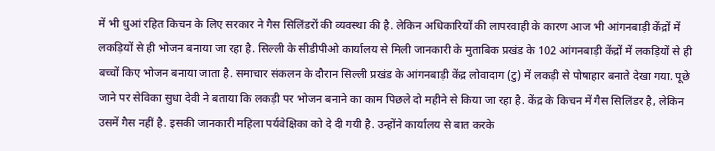में भी धुआं रहित किचन के लिए सरकार ने गैस सिलिंडरों की व्यवस्था की है. लेकिन अधिकारियों की लापरवाही के कारण आज भी आंगनबाड़ी केंद्रों में लकड़ियों से ही भोजन बनाया जा रहा है. सिल्ली के सीडीपीओ कार्यालय से मिली जानकारी के मुताबिक प्रखंड के 102 आंगनबाड़ी केंद्रों में लकड़ियों से ही बच्चों किए भोजन बनाया जाता है. समाचार संकलन के दौरान सिल्ली प्रखंड के आंगनबाड़ी केंद्र लोवादाग (टु) में लकड़ी से पोषाहार बनाते देखा गया. पूछे जाने पर सेविका सुधा देवी ने बताया कि लकड़ी पर भोजन बनाने का काम पिछले दो महीने से किया जा रहा है. केंद्र के किचन में गैस सिलिंडर है, लेकिन उसमें गैस नहीं है. इसकी जानकारी महिला पर्यवेक्षिका को दे दी गयी है. उन्होंने कार्यालय से बात करके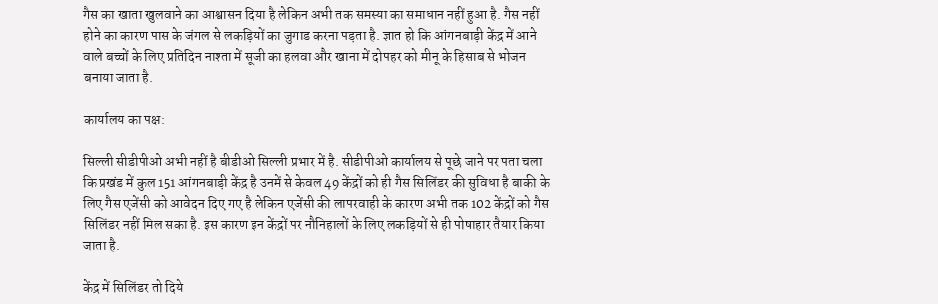गैस का खाता खुलवाने का आश्वासन दिया है लेकिन अभी तक समस्या का समाधान नहीं हुआ है. गैस नहीं होने का कारण पास के जंगल से लकड़ियों का जुगाड करना पड़ता है. ज्ञात हो कि आंगनबाड़ी केंद्र में आने वाले बच्चों के लिए प्रतिदिन नाश्ता में सूजी का हलवा और खाना में दोपहर को मीनू के हिसाब से भोजन बनाया जाता है.

कार्यालय का पक्ष:

सिल्ली सीडीपीओ अभी नहीं है बीडीओ सिल्ली प्रभार में है. सीडीपीओ कार्यालय से पूछे जाने पर पता चला कि प्रखंड में कुल 151 आंगनबाड़ी केंद्र है उनमें से केवल 49 केंद्रों को ही गैस सिलिंडर की सुविधा है बाकी के लिए गैस एजेंसी को आवेदन दिए गए है लेकिन एजेंसी की लापरवाही के कारण अभी तक 102 केंद्रों को गैस सिलिंडर नहीं मिल सका है. इस कारण इन केंद्रों पर नौनिहालों के लिए लकड़ियों से ही पोषाहार तैयार किया जाता है.

केंद्र में सिलिंडर तो दिये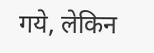गये, लेकिन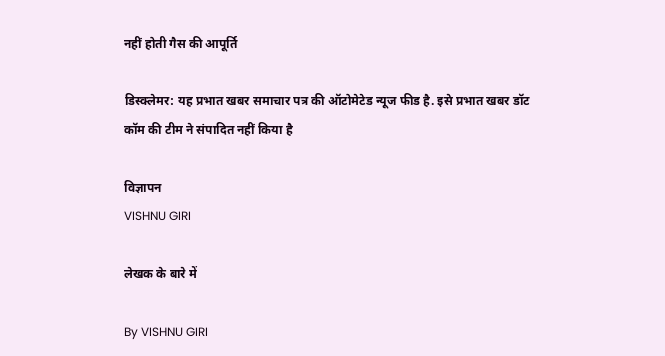नहीं होती गैस की आपूर्ति

डिस्क्लेमर: यह प्रभात खबर समाचार पत्र की ऑटोमेटेड न्यूज फीड है. इसे प्रभात खबर डॉट कॉम की टीम ने संपादित नहीं किया है

विज्ञापन
VISHNU GIRI

लेखक के बारे में

By VISHNU GIRI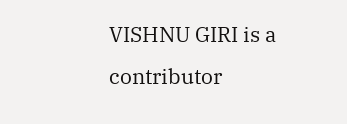VISHNU GIRI is a contributor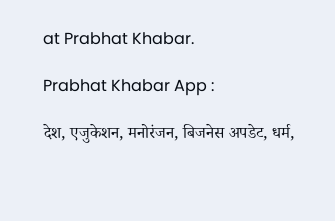at Prabhat Khabar.

Prabhat Khabar App :

देश, एजुकेशन, मनोरंजन, बिजनेस अपडेट, धर्म,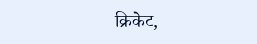क्रिकेट,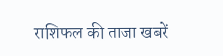राशिफल की ताजा खबरें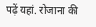पढ़ें यहां. रोजाना की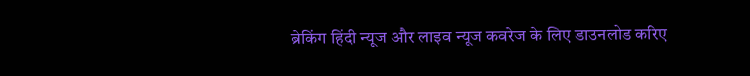ब्रेकिंग हिंदी न्यूज और लाइव न्यूज कवरेज के लिए डाउनलोड करिए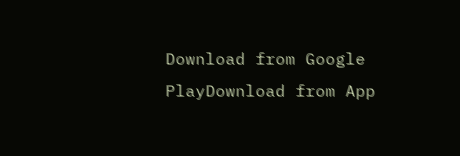Download from Google PlayDownload from App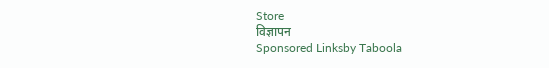Store
विज्ञापन
Sponsored Linksby Taboola